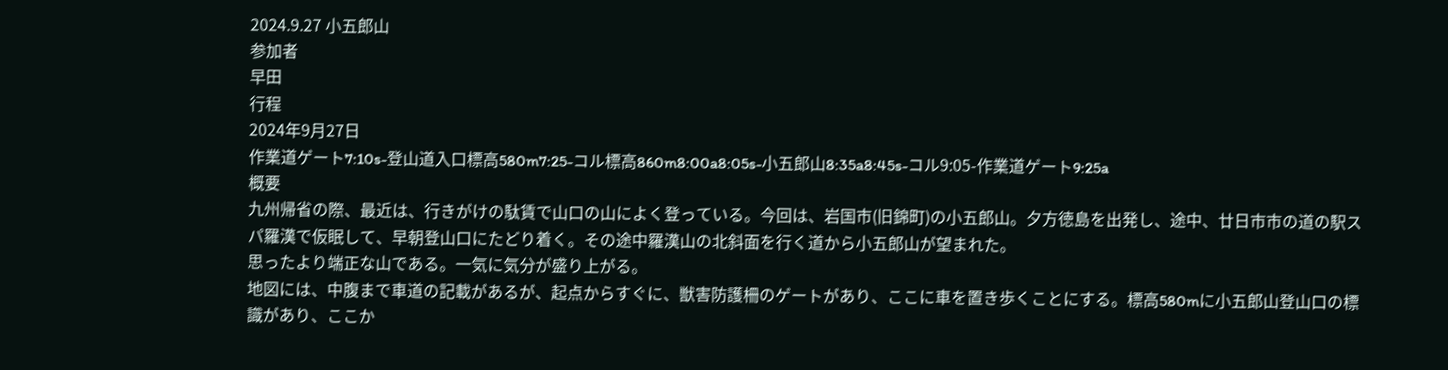2024.9.27 小五郎山
参加者
早田
行程
2024年9月27日
作業道ゲート7:10s-登山道入口標高580m7:25-コル標高860m8:00a8:05s-小五郎山8:35a8:45s-コル9:05-作業道ゲート9:25a
概要
九州帰省の際、最近は、行きがけの駄賃で山口の山によく登っている。今回は、岩国市(旧錦町)の小五郎山。夕方徳島を出発し、途中、廿日市市の道の駅スパ羅漢で仮眠して、早朝登山口にたどり着く。その途中羅漢山の北斜面を行く道から小五郎山が望まれた。
思ったより端正な山である。一気に気分が盛り上がる。
地図には、中腹まで車道の記載があるが、起点からすぐに、獣害防護柵のゲートがあり、ここに車を置き歩くことにする。標高580mに小五郎山登山口の標識があり、ここか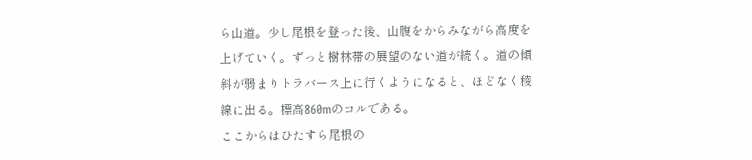ら山道。少し尾根を登った後、山腹をからみながら高度を上げていく。ずっと樹林帯の展望のない道が続く。道の傾斜が弱まりトラバース上に行くようになると、ほどなく稜線に出る。標高860mのコルである。
ここからはひたすら尾根の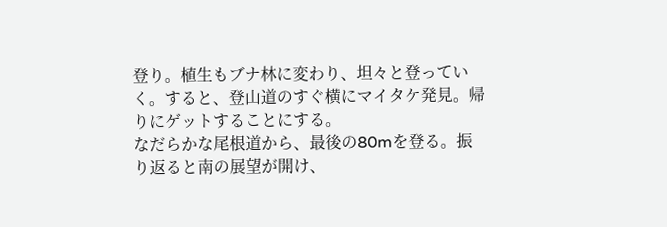登り。植生もブナ林に変わり、坦々と登っていく。すると、登山道のすぐ横にマイタケ発見。帰りにゲットすることにする。
なだらかな尾根道から、最後の80mを登る。振り返ると南の展望が開け、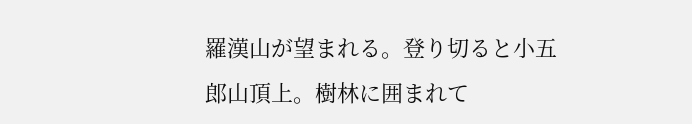羅漢山が望まれる。登り切ると小五郎山頂上。樹林に囲まれて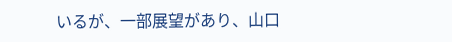いるが、一部展望があり、山口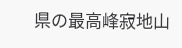県の最高峰寂地山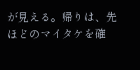が見える。帰りは、先ほどのマイタケを確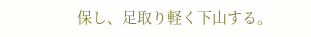保し、足取り軽く下山する。